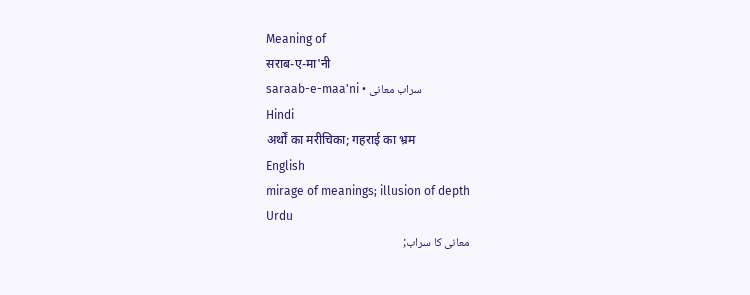Meaning of
सराब-ए-मा'नी
saraab-e-maa'ni • سراب معانی
Hindi
अर्थों का मरीचिका; गहराई का भ्रम
English
mirage of meanings; illusion of depth
Urdu
معانی کا سراب;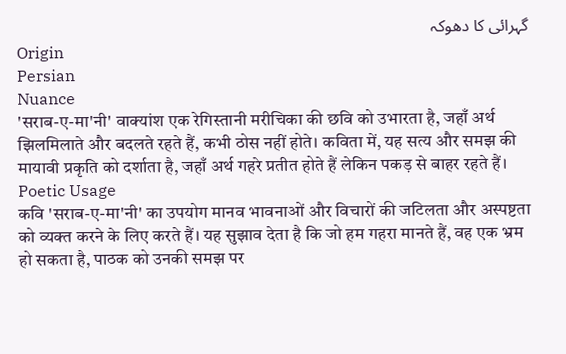گہرائی کا دھوکہ
Origin
Persian
Nuance
'सराब-ए-मा'नी' वाक्यांश एक रेगिस्तानी मरीचिका की छवि को उभारता है, जहाँ अर्थ झिलमिलाते और बदलते रहते हैं, कभी ठोस नहीं होते। कविता में, यह सत्य और समझ की मायावी प्रकृति को दर्शाता है, जहाँ अर्थ गहरे प्रतीत होते हैं लेकिन पकड़ से बाहर रहते हैं।
Poetic Usage
कवि 'सराब-ए-मा'नी' का उपयोग मानव भावनाओं और विचारों की जटिलता और अस्पष्टता को व्यक्त करने के लिए करते हैं। यह सुझाव देता है कि जो हम गहरा मानते हैं, वह एक भ्रम हो सकता है, पाठक को उनकी समझ पर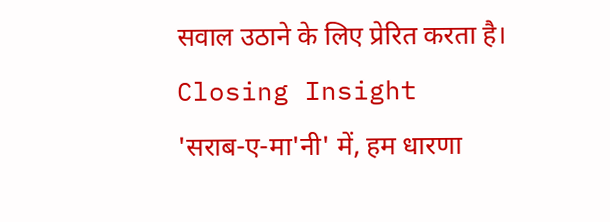सवाल उठाने के लिए प्रेरित करता है।
Closing Insight
'सराब-ए-मा'नी' में, हम धारणा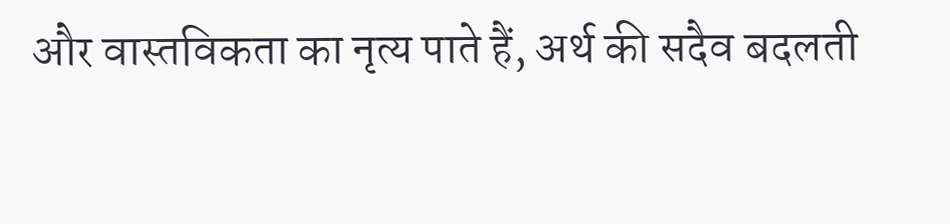और वास्तविकता का नृत्य पाते हैं, अर्थ की सदैव बदलती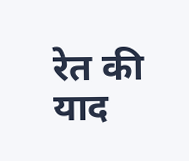रेत की याद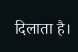दिलाता है।